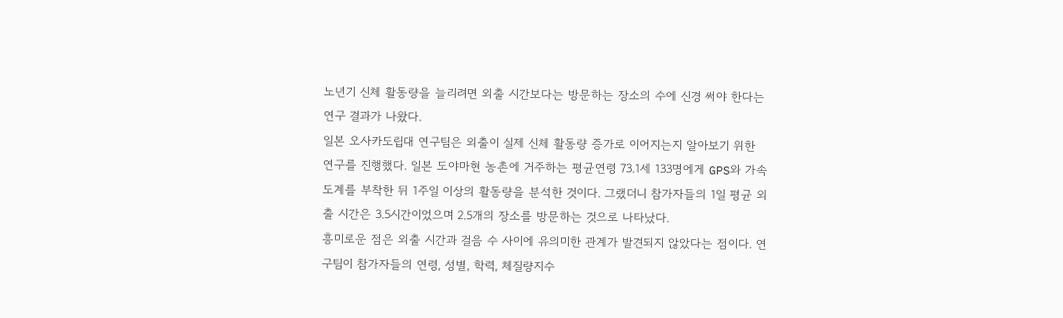노년기 신체 활동량을 늘리려면 외출 시간보다는 방문하는 장소의 수에 신경 써야 한다는 연구 결과가 나왔다.
일본 오사카도립대 연구팀은 외출이 실제 신체 활동량 증가로 이어지는지 알아보기 위한 연구를 진행했다. 일본 도야마현 농촌에 거주하는 평균연령 73.1세 133명에게 GPS와 가속도계를 부착한 뒤 1주일 이상의 활동량을 분석한 것이다. 그랬더니 참가자들의 1일 평균 외출 시간은 3.5시간이었으며 2.5개의 장소를 방문하는 것으로 나타났다.
흥미로운 점은 외출 시간과 걸음 수 사이에 유의미한 관계가 발견되지 않았다는 점이다. 연구팀이 참가자들의 연령, 성별, 학력, 체질량지수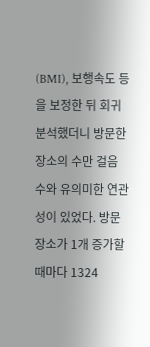(BMI), 보행속도 등을 보정한 뒤 회귀 분석했더니 방문한 장소의 수만 걸음 수와 유의미한 연관성이 있었다. 방문 장소가 1개 증가할 때마다 1324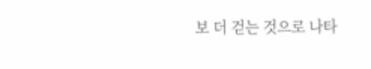보 더 걷는 것으로 나타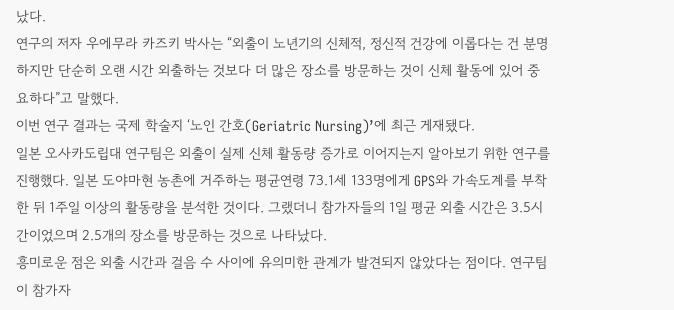났다.
연구의 저자 우에무라 카즈키 박사는 “외출이 노년기의 신체적, 정신적 건강에 이롭다는 건 분명하지만 단순히 오랜 시간 외출하는 것보다 더 많은 장소를 방문하는 것이 신체 활동에 있어 중요하다”고 말했다.
이번 연구 결과는 국제 학술지 ‘노인 간호(Geriatric Nursing)’에 최근 게재됐다.
일본 오사카도립대 연구팀은 외출이 실제 신체 활동량 증가로 이어지는지 알아보기 위한 연구를 진행했다. 일본 도야마현 농촌에 거주하는 평균연령 73.1세 133명에게 GPS와 가속도계를 부착한 뒤 1주일 이상의 활동량을 분석한 것이다. 그랬더니 참가자들의 1일 평균 외출 시간은 3.5시간이었으며 2.5개의 장소를 방문하는 것으로 나타났다.
흥미로운 점은 외출 시간과 걸음 수 사이에 유의미한 관계가 발견되지 않았다는 점이다. 연구팀이 참가자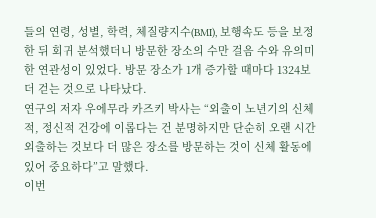들의 연령, 성별, 학력, 체질량지수(BMI), 보행속도 등을 보정한 뒤 회귀 분석했더니 방문한 장소의 수만 걸음 수와 유의미한 연관성이 있었다. 방문 장소가 1개 증가할 때마다 1324보 더 걷는 것으로 나타났다.
연구의 저자 우에무라 카즈키 박사는 “외출이 노년기의 신체적, 정신적 건강에 이롭다는 건 분명하지만 단순히 오랜 시간 외출하는 것보다 더 많은 장소를 방문하는 것이 신체 활동에 있어 중요하다”고 말했다.
이번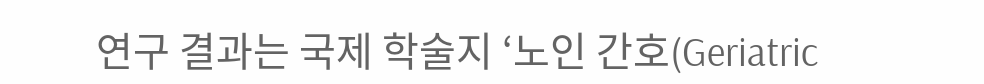연구 결과는 국제 학술지 ‘노인 간호(Geriatric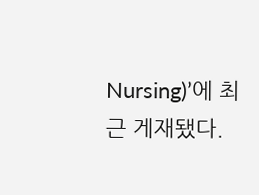Nursing)’에 최근 게재됐다.